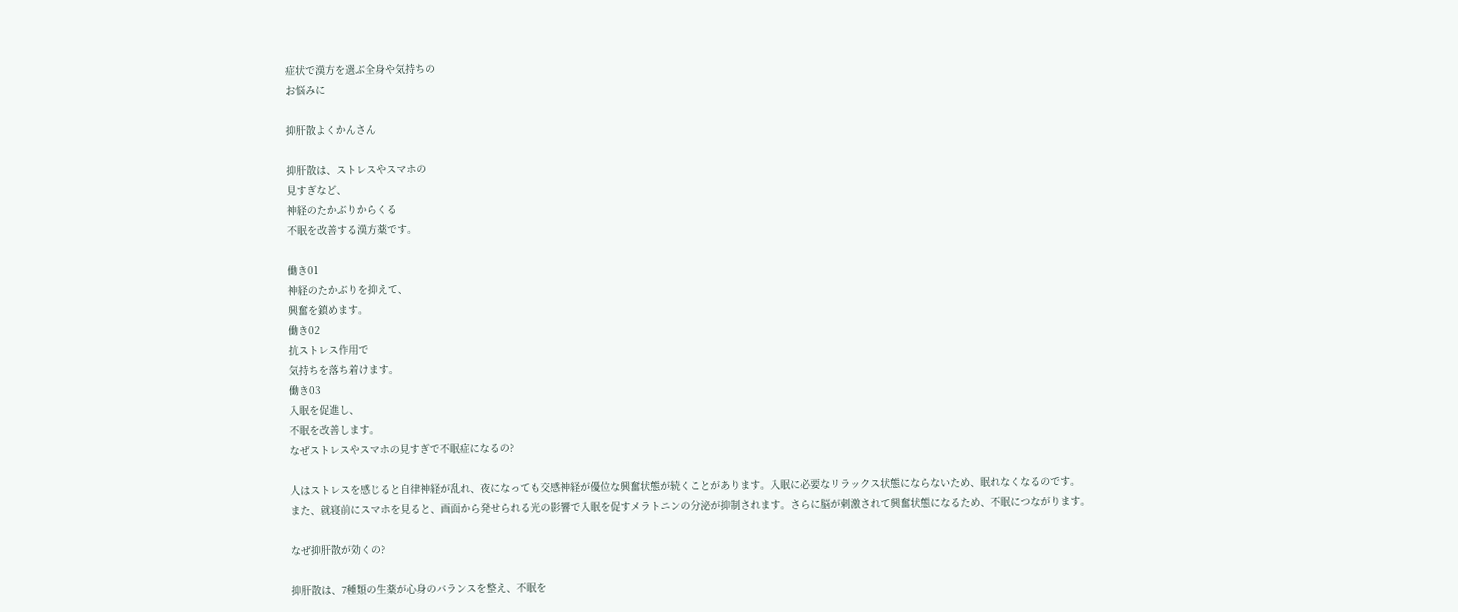症状で漢方を選ぶ全身や気持ちの
お悩みに

抑肝散よくかんさん

抑肝散は、ストレスやスマホの
見すぎなど、
神経のたかぶりからくる
不眠を改善する漢方薬です。

働き01
神経のたかぶりを抑えて、
興奮を鎮めます。
働き02
抗ストレス作用で
気持ちを落ち着けます。
働き03
入眠を促進し、
不眠を改善します。
なぜストレスやスマホの見すぎで不眠症になるの?

人はストレスを感じると自律神経が乱れ、夜になっても交感神経が優位な興奮状態が続くことがあります。入眠に必要なリラックス状態にならないため、眠れなくなるのです。
また、就寝前にスマホを見ると、画面から発せられる光の影響で入眠を促すメラトニンの分泌が抑制されます。さらに脳が刺激されて興奮状態になるため、不眠につながります。

なぜ抑肝散が効くの?

抑肝散は、7種類の生薬が心身のバランスを整え、不眠を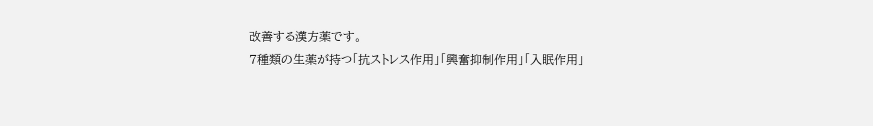改善する漢方薬です。
7種類の生薬が持つ「抗ストレス作用」「興奮抑制作用」「入眠作用」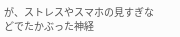が、ストレスやスマホの見すぎなどでたかぶった神経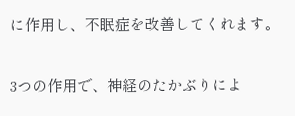に作用し、不眠症を改善してくれます。

3つの作用で、神経のたかぶりによ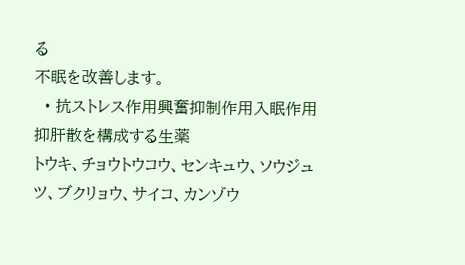る
不眠を改善します。
  • 抗ストレス作用興奮抑制作用入眠作用
抑肝散を構成する生薬
トウキ、チョウトウコウ、センキュウ、ソウジュツ、ブクリョウ、サイコ、カンゾウ